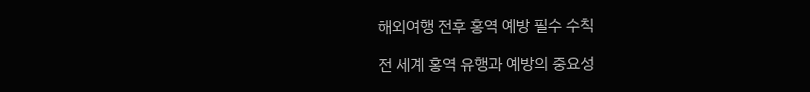해외여행 전후 홍역 예방 필수 수칙

전 세계 홍역 유행과 예방의 중요성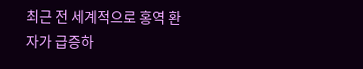최근 전 세계적으로 홍역 환자가 급증하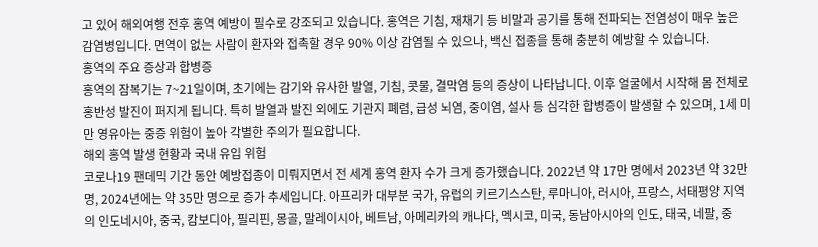고 있어 해외여행 전후 홍역 예방이 필수로 강조되고 있습니다. 홍역은 기침, 재채기 등 비말과 공기를 통해 전파되는 전염성이 매우 높은 감염병입니다. 면역이 없는 사람이 환자와 접촉할 경우 90% 이상 감염될 수 있으나, 백신 접종을 통해 충분히 예방할 수 있습니다.
홍역의 주요 증상과 합병증
홍역의 잠복기는 7~21일이며, 초기에는 감기와 유사한 발열, 기침, 콧물, 결막염 등의 증상이 나타납니다. 이후 얼굴에서 시작해 몸 전체로 홍반성 발진이 퍼지게 됩니다. 특히 발열과 발진 외에도 기관지 폐렴, 급성 뇌염, 중이염, 설사 등 심각한 합병증이 발생할 수 있으며, 1세 미만 영유아는 중증 위험이 높아 각별한 주의가 필요합니다.
해외 홍역 발생 현황과 국내 유입 위험
코로나19 팬데믹 기간 동안 예방접종이 미뤄지면서 전 세계 홍역 환자 수가 크게 증가했습니다. 2022년 약 17만 명에서 2023년 약 32만 명, 2024년에는 약 35만 명으로 증가 추세입니다. 아프리카 대부분 국가, 유럽의 키르기스스탄, 루마니아, 러시아, 프랑스, 서태평양 지역의 인도네시아, 중국, 캄보디아, 필리핀, 몽골, 말레이시아, 베트남, 아메리카의 캐나다, 멕시코, 미국, 동남아시아의 인도, 태국, 네팔, 중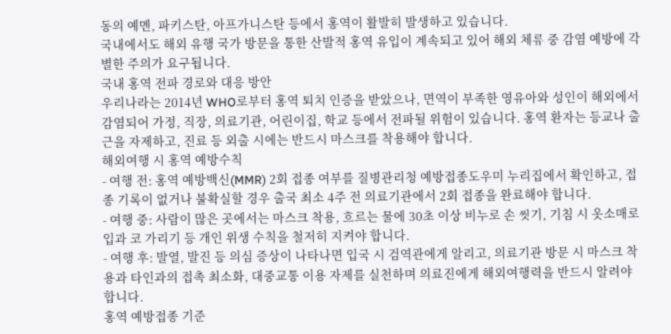동의 예멘, 파키스탄, 아프가니스탄 등에서 홍역이 활발히 발생하고 있습니다.
국내에서도 해외 유행 국가 방문을 통한 산발적 홍역 유입이 계속되고 있어 해외 체류 중 감염 예방에 각별한 주의가 요구됩니다.
국내 홍역 전파 경로와 대응 방안
우리나라는 2014년 WHO로부터 홍역 퇴치 인증을 받았으나, 면역이 부족한 영유아와 성인이 해외에서 감염되어 가정, 직장, 의료기관, 어린이집, 학교 등에서 전파될 위험이 있습니다. 홍역 환자는 등교나 출근을 자제하고, 진료 등 외출 시에는 반드시 마스크를 착용해야 합니다.
해외여행 시 홍역 예방수칙
- 여행 전: 홍역 예방백신(MMR) 2회 접종 여부를 질병관리청 예방접종도우미 누리집에서 확인하고, 접종 기록이 없거나 불확실할 경우 출국 최소 4주 전 의료기관에서 2회 접종을 완료해야 합니다.
- 여행 중: 사람이 많은 곳에서는 마스크 착용, 흐르는 물에 30초 이상 비누로 손 씻기, 기침 시 옷소매로 입과 코 가리기 등 개인 위생 수칙을 철저히 지켜야 합니다.
- 여행 후: 발열, 발진 등 의심 증상이 나타나면 입국 시 검역관에게 알리고, 의료기관 방문 시 마스크 착용과 타인과의 접촉 최소화, 대중교통 이용 자제를 실천하며 의료진에게 해외여행력을 반드시 알려야 합니다.
홍역 예방접종 기준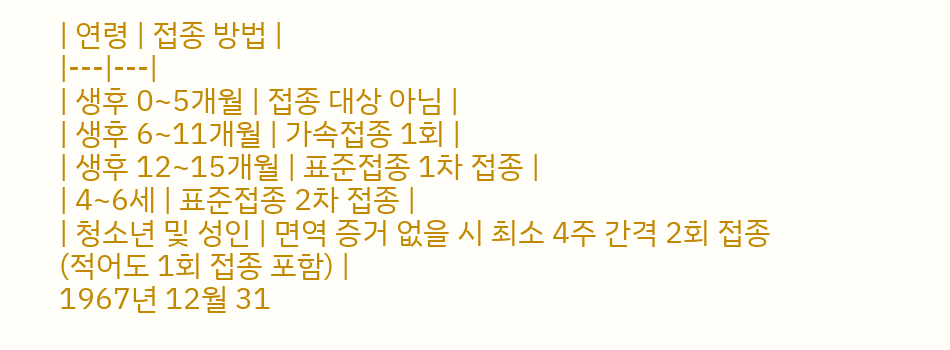| 연령 | 접종 방법 |
|---|---|
| 생후 0~5개월 | 접종 대상 아님 |
| 생후 6~11개월 | 가속접종 1회 |
| 생후 12~15개월 | 표준접종 1차 접종 |
| 4~6세 | 표준접종 2차 접종 |
| 청소년 및 성인 | 면역 증거 없을 시 최소 4주 간격 2회 접종 (적어도 1회 접종 포함) |
1967년 12월 31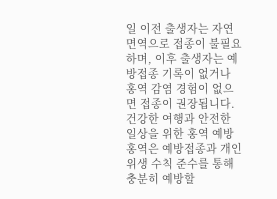일 이전 출생자는 자연면역으로 접종이 불필요하며, 이후 출생자는 예방접종 기록이 없거나 홍역 감염 경험이 없으면 접종이 권장됩니다.
건강한 여행과 안전한 일상을 위한 홍역 예방
홍역은 예방접종과 개인 위생 수칙 준수를 통해 충분히 예방할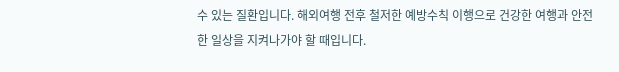수 있는 질환입니다. 해외여행 전후 철저한 예방수칙 이행으로 건강한 여행과 안전한 일상을 지켜나가야 할 때입니다.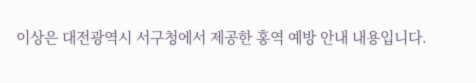이상은 대전광역시 서구청에서 제공한 홍역 예방 안내 내용입니다.